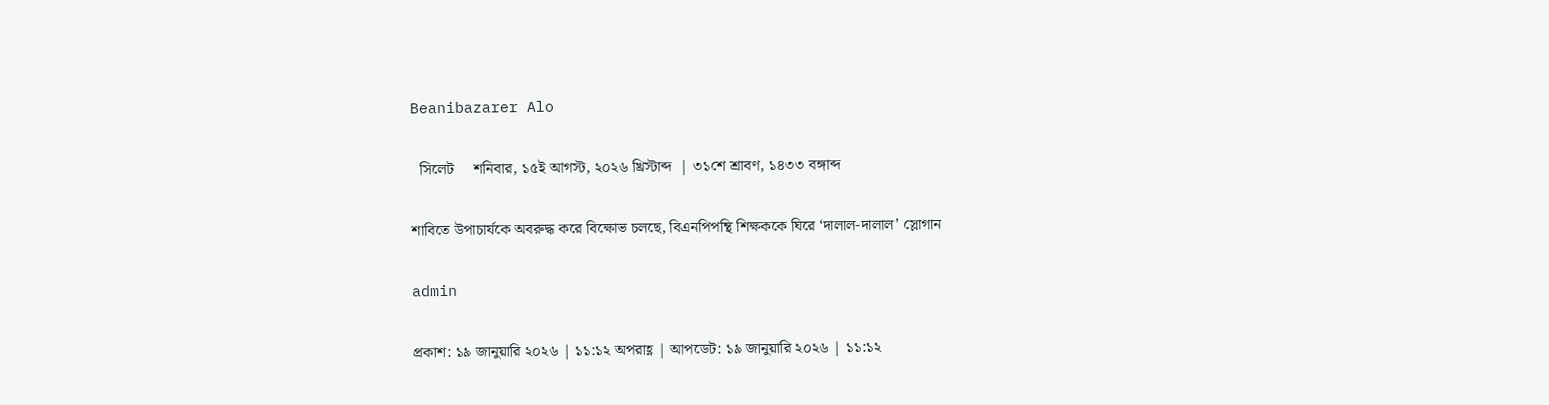Beanibazarer Alo

  সিলেট     শনিবার, ১৫ই আগস্ট, ২০২৬ খ্রিস্টাব্দ  | ৩১শে শ্রাবণ, ১৪৩৩ বঙ্গাব্দ

শাবিতে উপাচার্যকে অবরুদ্ধ করে বিক্ষোভ চলছে, বিএনপিপন্থি শিক্ষককে ঘিরে ‘দালাল-দালাল’ স্লোগান

admin

প্রকাশ: ১৯ জানুয়ারি ২০২৬ | ১১:১২ অপরাহ্ণ | আপডেট: ১৯ জানুয়ারি ২০২৬ | ১১:১২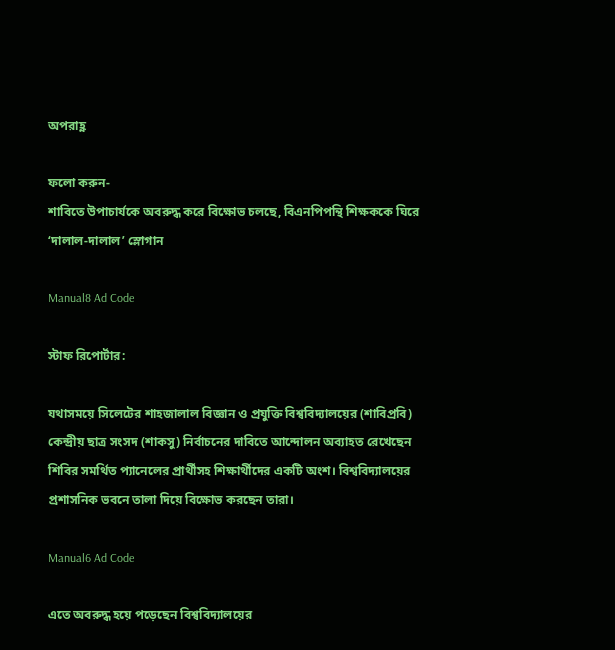অপরাহ্ণ

ফলো করুন-
শাবিতে উপাচার্যকে অবরুদ্ধ করে বিক্ষোভ চলছে, বিএনপিপন্থি শিক্ষককে ঘিরে ‘দালাল-দালাল’ স্লোগান

Manual8 Ad Code

স্টাফ রিপোর্টার:

যথাসময়ে সিলেটের শাহজালাল বিজ্ঞান ও প্রযুক্তি বিশ্ববিদ্যালয়ের (শাবিপ্রবি) কেন্দ্রীয় ছাত্র সংসদ (শাকসু) নির্বাচনের দাবিতে আন্দোলন অব্যাহত রেখেছেন শিবির সমর্থিত প্যানেলের প্রার্থীসহ শিক্ষার্থীদের একটি অংশ। বিশ্ববিদ্যালয়ের প্রশাসনিক ভবনে তালা দিয়ে বিক্ষোভ করছেন তারা।

Manual6 Ad Code

এতে অবরুদ্ধ হয়ে পড়েছেন বিশ্ববিদ্যালয়ের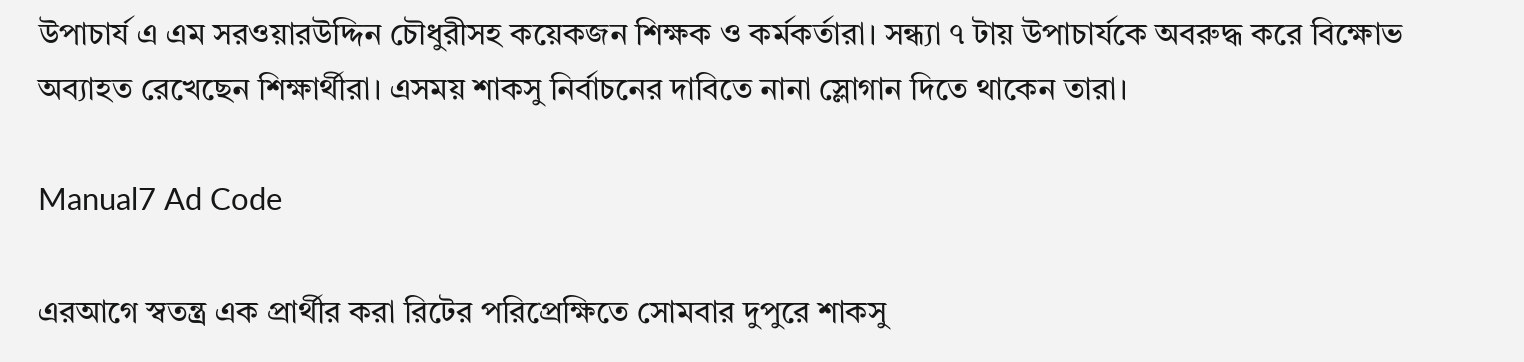উপাচার্য এ এম সরওয়ারউদ্দিন চৌধুরীসহ কয়েকজন শিক্ষক ও কর্মকর্তারা। সন্ধ্যা ৭ টায় উপাচার্যকে অবরুদ্ধ করে বিক্ষোভ অব্যাহত রেখেছেন শিক্ষার্থীরা। এসময় শাকসু নির্বাচনের দাবিতে নানা স্লোগান দিতে থাকেন তারা।

Manual7 Ad Code

এরআগে স্বতন্ত্র এক প্রার্থীর করা রিটের পরিপ্রেক্ষিতে সোমবার দুপুরে শাকসু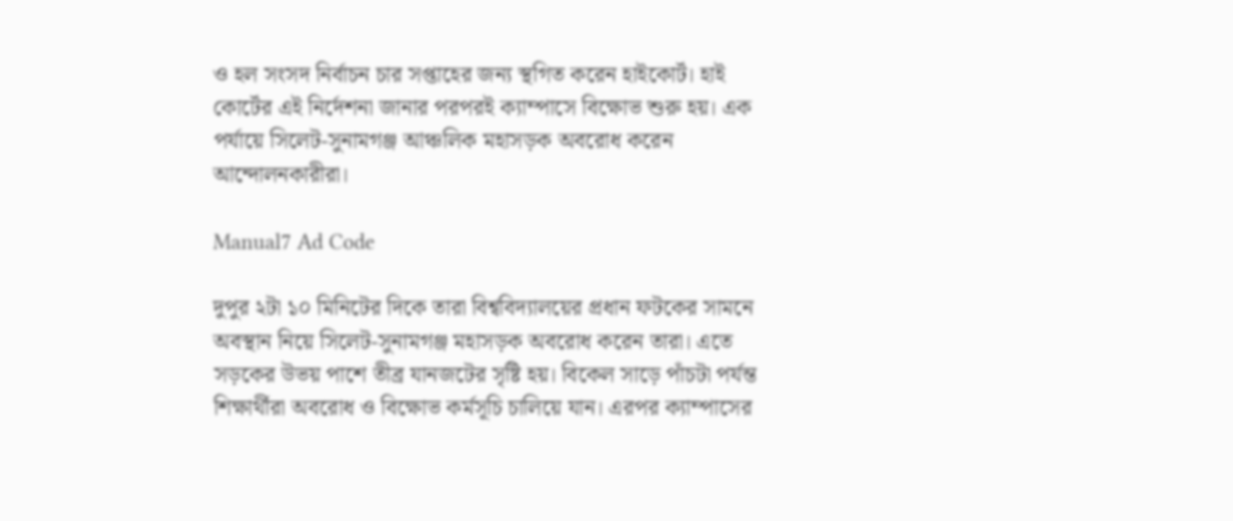ও হল সংসদ নির্বাচন চার সপ্তাহের জন্য স্থগিত করেন হাইকোর্ট। হাই কোর্টের এই নির্দেশনা জানার পরপরই ক্যাম্পাসে বিক্ষোভ শুরু হয়। এক পর্যায়ে সিলেট-সুনামগঞ্জ আঞ্চলিক মহাসড়ক অবরোধ করেন আন্দোলনকারীরা।

Manual7 Ad Code

দুপুর ২টা ১০ মিনিটের দিকে তারা বিশ্ববিদ্যালয়ের প্রধান ফটকের সামনে অবস্থান নিয়ে সিলেট-সুনামগঞ্জ মহাসড়ক অবরোধ করেন তারা। এতে সড়কের উভয় পাশে তীব্র যানজটের সৃষ্টি হয়। বিকেল সাড়ে পাঁচটা পর্যন্ত শিক্ষার্থীরা অবরোধ ও বিক্ষোভ কর্মসূচি চালিয়ে যান। এরপর ক্যাম্পাসের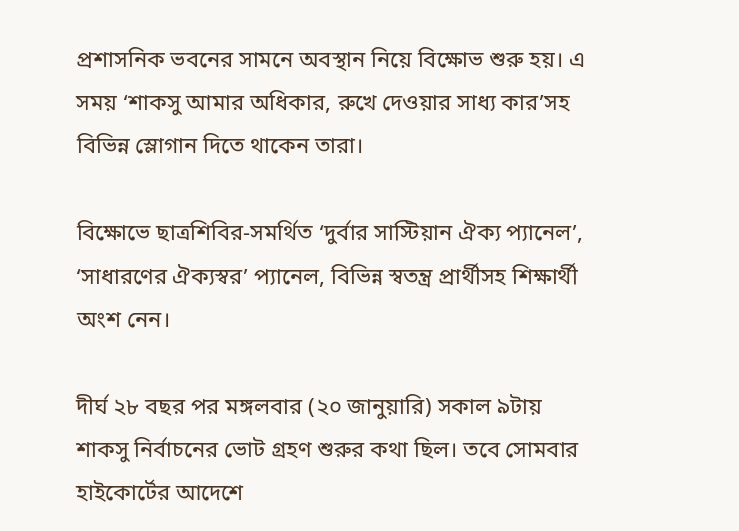প্রশাসনিক ভবনের সামনে অবস্থান নিয়ে বিক্ষোভ শুরু হয়। এ সময় ‘শাকসু আমার অধিকার, রুখে দেওয়ার সাধ্য কার’সহ বিভিন্ন স্লোগান দিতে থাকেন তারা।

বিক্ষোভে ছাত্রশিবির-সমর্থিত ‘দুর্বার সাস্টিয়ান ঐক্য প্যানেল’, ‘সাধারণের ঐক্যস্বর’ প্যানেল, বিভিন্ন স্বতন্ত্র প্রার্থীসহ শিক্ষার্থী অংশ নেন।

দীর্ঘ ২৮ বছর পর মঙ্গলবার (২০ জানুয়ারি) সকাল ৯টায় শাকসু নির্বাচনের ভোট গ্রহণ শুরুর কথা ছিল। তবে সোমবার হাইকোর্টের আদেশে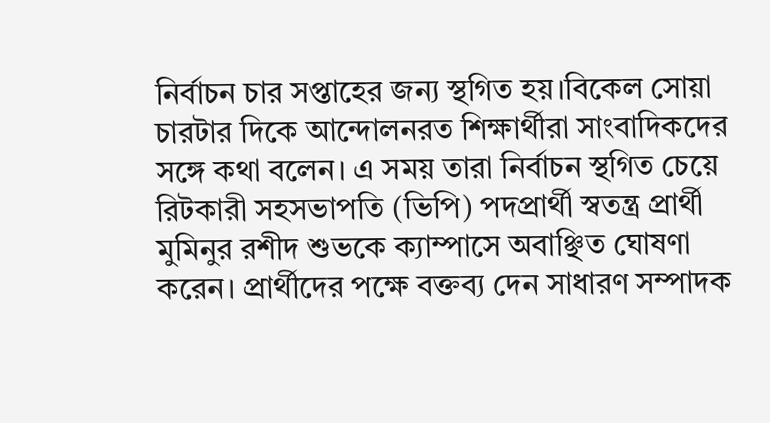নির্বাচন চার সপ্তাহের জন্য স্থগিত হয়।বিকেল সোয়া চারটার দিকে আন্দোলনরত শিক্ষার্থীরা সাংবাদিকদের সঙ্গে কথা বলেন। এ সময় তারা নির্বাচন স্থগিত চেয়ে রিটকারী সহসভাপতি (ভিপি) পদপ্রার্থী স্বতন্ত্র প্রার্থী মুমিনুর রশীদ শুভকে ক্যাম্পাসে অবাঞ্ছিত ঘোষণা করেন। প্রার্থীদের পক্ষে বক্তব্য দেন সাধারণ সম্পাদক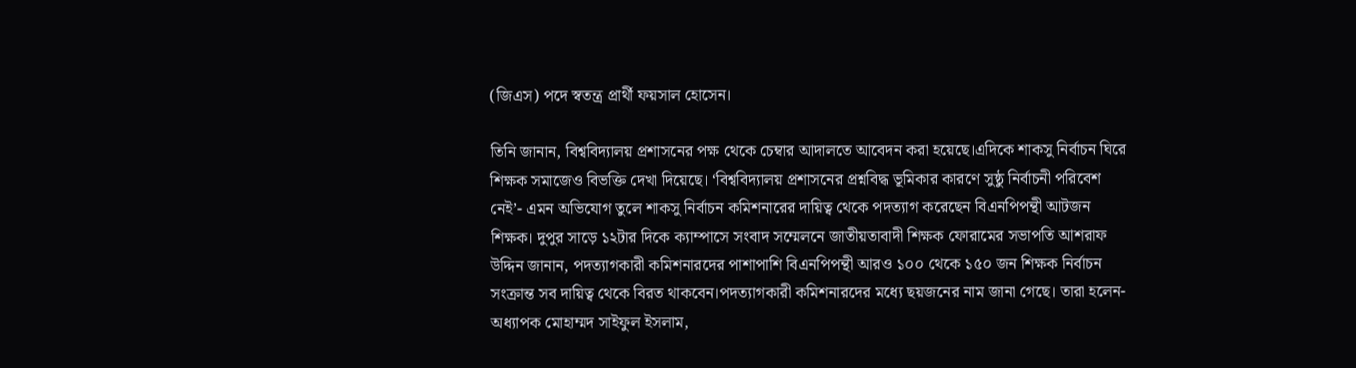(জিএস) পদে স্বতন্ত্র প্রার্থী ফয়সাল হোসেন।

তিনি জানান, বিশ্ববিদ্যালয় প্রশাসনের পক্ষ থেকে চেম্বার আদালতে আবেদন করা হয়েছে।এদিকে শাকসু নির্বাচন ঘিরে শিক্ষক সমাজেও বিভক্তি দেখা দিয়েছে। ‘বিশ্ববিদ্যালয় প্রশাসনের প্রশ্নবিদ্ধ ভূমিকার কারণে সুষ্ঠু নির্বাচনী পরিবেশ নেই’- এমন অভিযোগ তুলে শাকসু নির্বাচন কমিশনারের দায়িত্ব থেকে পদত্যাগ করেছেন বিএনপিপন্থী আটজন শিক্ষক। দুপুর সাড়ে ১২টার দিকে ক্যাম্পাসে সংবাদ সম্মেলনে জাতীয়তাবাদী শিক্ষক ফোরামের সভাপতি আশরাফ উদ্দিন জানান, পদত্যাগকারী কমিশনারদের পাশাপাশি বিএনপিপন্থী আরও ১০০ থেকে ১৫০ জন শিক্ষক নির্বাচন সংক্রান্ত সব দায়িত্ব থেকে বিরত থাকবেন।পদত্যাগকারী কমিশনারদের মধ্যে ছয়জনের নাম জানা গেছে। তারা হলেন- অধ্যাপক মোহাম্মদ সাইফুল ইসলাম,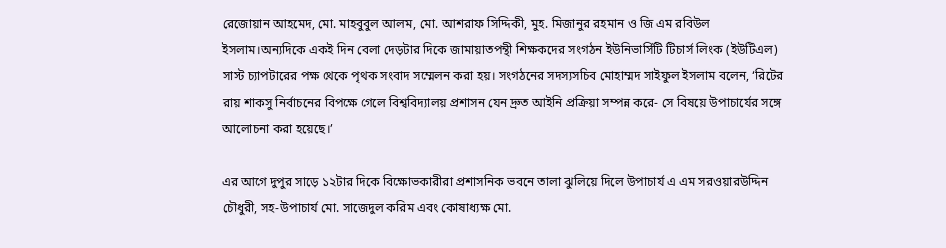রেজোয়ান আহমেদ, মো. মাহবুবুল আলম, মো. আশরাফ সিদ্দিকী, মুহ. মিজানুর রহমান ও জি এম রবিউল ইসলাম।অন্যদিকে একই দিন বেলা দেড়টার দিকে জামায়াতপন্থী শিক্ষকদের সংগঠন ইউনিভার্সিটি টিচার্স লিংক (ইউটিএল) সাস্ট চ্যাপটারের পক্ষ থেকে পৃথক সংবাদ সম্মেলন করা হয়। সংগঠনের সদস্যসচিব মোহাম্মদ সাইফুল ইসলাম বলেন, ‘রিটের রায় শাকসু নির্বাচনের বিপক্ষে গেলে বিশ্ববিদ্যালয় প্রশাসন যেন দ্রুত আইনি প্রক্রিয়া সম্পন্ন করে- সে বিষয়ে উপাচার্যের সঙ্গে আলোচনা করা হয়েছে।’

এর আগে দুপুর সাড়ে ১২টার দিকে বিক্ষোভকারীরা প্রশাসনিক ভবনে তালা ঝুলিয়ে দিলে উপাচার্য এ এম সরওয়ারউদ্দিন চৌধুরী, সহ-উপাচার্য মো. সাজেদুল করিম এবং কোষাধ্যক্ষ মো.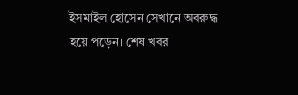ইসমাইল হোসেন সেখানে অবরুদ্ধ হয়ে পড়েন। শেষ খবর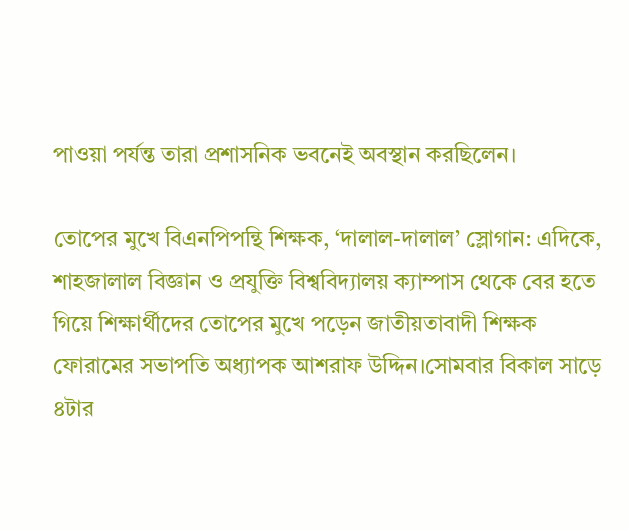পাওয়া পর্যন্ত তারা প্রশাসনিক ভবনেই অবস্থান করছিলেন।

তোপের মুখে বিএনপিপন্থি শিক্ষক, ‘দালাল-দালাল’ স্লোগান: এদিকে, শাহজালাল বিজ্ঞান ও প্রযুক্তি বিশ্ববিদ্যালয় ক্যাম্পাস থেকে বের হতে গিয়ে শিক্ষার্থীদের তোপের মুখে পড়েন জাতীয়তাবাদী শিক্ষক ফোরামের সভাপতি অধ্যাপক আশরাফ উদ্দিন।সোমবার বিকাল সাড়ে ৪টার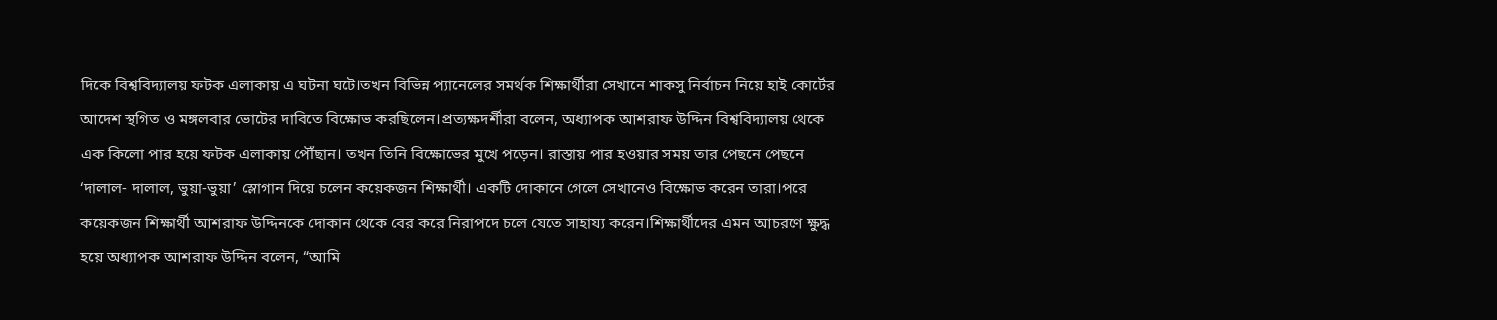দিকে বিশ্ববিদ্যালয় ফটক এলাকায় এ ঘটনা ঘটে।তখন বিভিন্ন প্যানেলের সমর্থক শিক্ষার্থীরা সেখানে শাকসু নির্বাচন নিয়ে হাই কোর্টের আদেশ স্থগিত ও মঙ্গলবার ভোটের দাবিতে বিক্ষোভ করছিলেন।প্রত্যক্ষদর্শীরা বলেন, অধ্যাপক আশরাফ উদ্দিন বিশ্ববিদ্যালয় থেকে এক কিলো পার হয়ে ফটক এলাকায় পৌঁছান। তখন তিনি বিক্ষোভের মুখে পড়েন। রাস্তায় পার হওয়ার সময় তার পেছনে পেছনে ‘দালাল- দালাল, ভুয়া-ভুয়া’ স্লোগান দিয়ে চলেন কয়েকজন শিক্ষার্থী। একটি দোকানে গেলে সেখানেও বিক্ষোভ করেন তারা।পরে কয়েকজন শিক্ষার্থী আশরাফ উদ্দিনকে দোকান থেকে বের করে নিরাপদে চলে যেতে সাহায্য করেন।শিক্ষার্থীদের এমন আচরণে ক্ষুদ্ধ হয়ে অধ্যাপক আশরাফ উদ্দিন বলেন, “আমি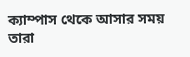ক্যাম্পাস থেকে আসার সময় তারা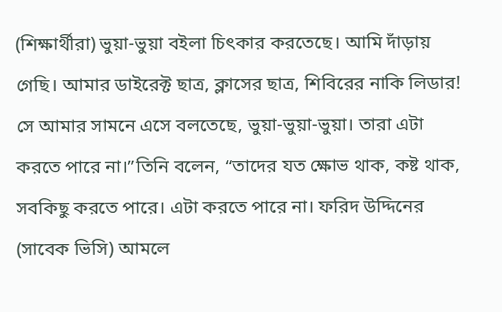(শিক্ষার্থীরা) ভুয়া-ভুয়া বইলা চিৎকার করতেছে। আমি দাঁড়ায় গেছি। আমার ডাইরেক্ট ছাত্র, ক্লাসের ছাত্র, শিবিরের নাকি লিডার! সে আমার সামনে এসে বলতেছে, ভুয়া-ভুয়া-ভুয়া। তারা এটা করতে পারে না।”তিনি বলেন, “তাদের যত ক্ষোভ থাক, কষ্ট থাক, সবকিছু করতে পারে। এটা করতে পারে না। ফরিদ উদ্দিনের (সাবেক ভিসি) আমলে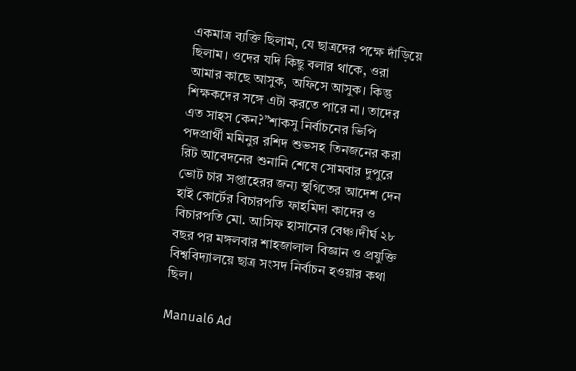একমাত্র ব্যক্তি ছিলাম, যে ছাত্রদের পক্ষে দাঁড়িয়ে ছিলাম। ওদের যদি কিছু বলার থাকে, ওরা আমার কাছে আসুক, অফিসে আসুক। কিন্তু শিক্ষকদের সঙ্গে এটা করতে পারে না। তাদের এত সাহস কেন?”শাকসু নির্বাচনের ভিপি পদপ্রার্থী মমিনুর রশিদ শুভসহ তিনজনের করা রিট আবেদনের শুনানি শেষে সোমবার দুপুরে ভোট চার সপ্তাহেরর জন্য স্থগিতের আদেশ দেন হাই কোর্টের বিচারপতি ফাহমিদা কাদের ও বিচারপতি মো. আসিফ হাসানের বেঞ্চ।দীর্ঘ ২৮ বছর পর মঙ্গলবার শাহজালাল বিজ্ঞান ও প্রযুক্তি বিশ্ববিদ্যালয়ে ছাত্র সংসদ নির্বাচন হওয়ার কথা ছিল।

Manual6 Ad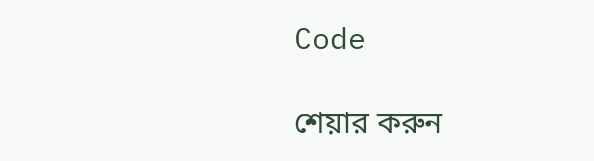Code

শেয়ার করুন